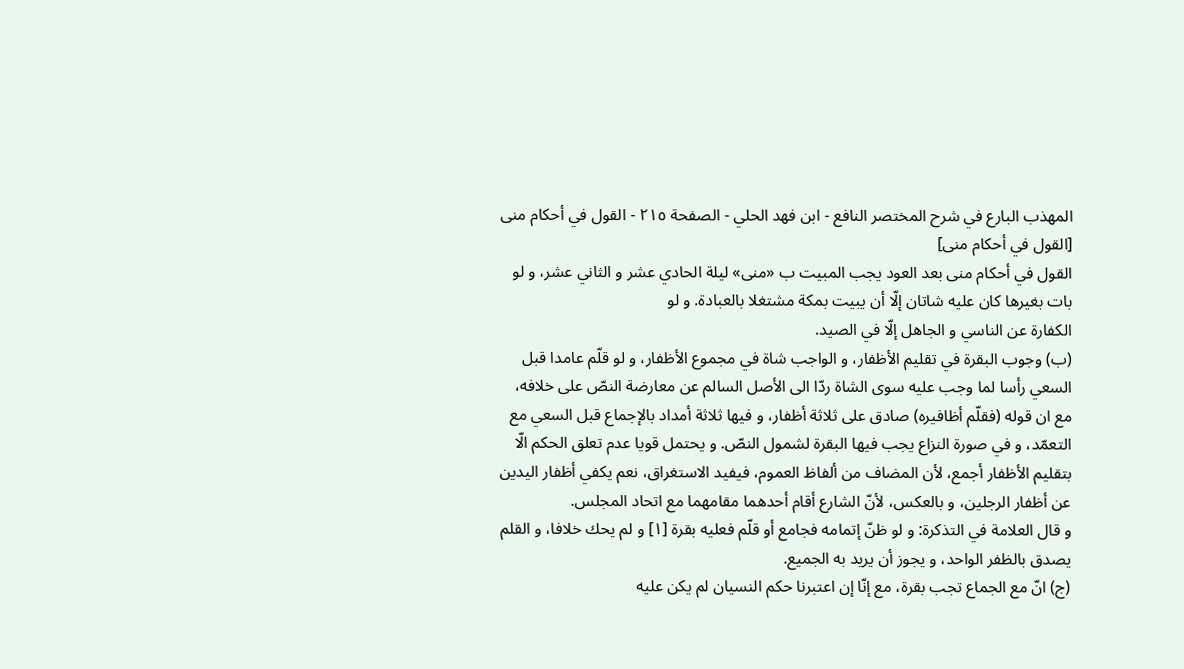المهذب البارع في شرح المختصر النافع - ابن فهد الحلي - الصفحة ٢١٥ - القول في أحكام منى
[القول في أحكام منى]
القول في أحكام منى بعد العود يجب المبيت ب «منى» ليلة الحادي عشر و الثاني عشر، و لو بات بغيرها كان عليه شاتان إلّا أن يبيت بمكة مشتغلا بالعبادة. و لو
الكفارة عن الناسي و الجاهل إلّا في الصيد.
(ب) وجوب البقرة في تقليم الأظفار، و الواجب شاة في مجموع الأظفار، و لو قلّم عامدا قبل السعي رأسا لما وجب عليه سوى الشاة ردّا الى الأصل السالم عن معارضة النصّ على خلافه، مع ان قوله (فقلّم أظافيره) صادق على ثلاثة أظفار، و فيها ثلاثة أمداد بالإجماع قبل السعي مع التعمّد، و في صورة النزاع يجب فيها البقرة لشمول النصّ. و يحتمل قويا عدم تعلق الحكم الّا بتقليم الأظفار أجمع، لأن المضاف من ألفاظ العموم، فيفيد الاستغراق، نعم يكفي أظفار اليدين عن أظفار الرجلين، و بالعكس، لأنّ الشارع أقام أحدهما مقامهما مع اتحاد المجلس.
و قال العلامة في التذكرة: و لو ظنّ إتمامه فجامع أو قلّم فعليه بقرة [١] و لم يحك خلافا، و القلم يصدق بالظفر الواحد، و يجوز أن يريد به الجميع.
(ج) انّ مع الجماع تجب بقرة، مع إنّا إن اعتبرنا حكم النسيان لم يكن عليه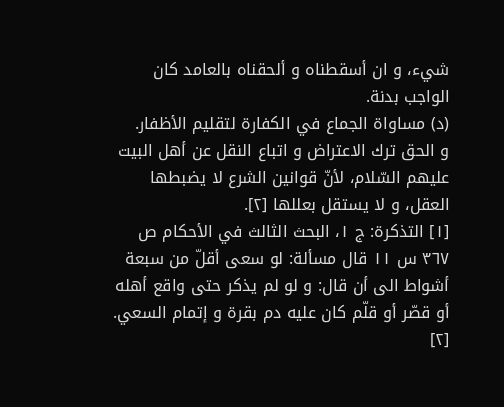شيء، و ان أسقطناه و ألحقناه بالعامد كان الواجب بدنة.
(د) مساواة الجماع في الكفارة لتقليم الأظفار.
و الحق ترك الاعتراض و اتباع النقل عن أهل البيت عليهم السّلام، لأنّ قوانين الشرع لا يضبطها العقل، و لا يستقل بعللها [٢].
[١] التذكرة: ج ١، البحث الثالث في الأحكام ص ٣٦٧ س ١١ قال مسألة: لو سعى أقلّ من سبعة أشواط الى أن قال: و لو لم يذكر حتى واقع أهله أو قصّر أو قلّم كان عليه دم بقرة و إتمام السعي.
[٢]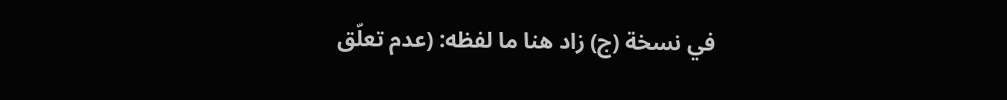في نسخة (ج) زاد هنا ما لفظه: (عدم تعلّق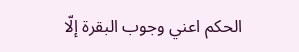الحكم اعني وجوب البقرة إلّا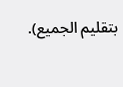بتقليم الجميع).